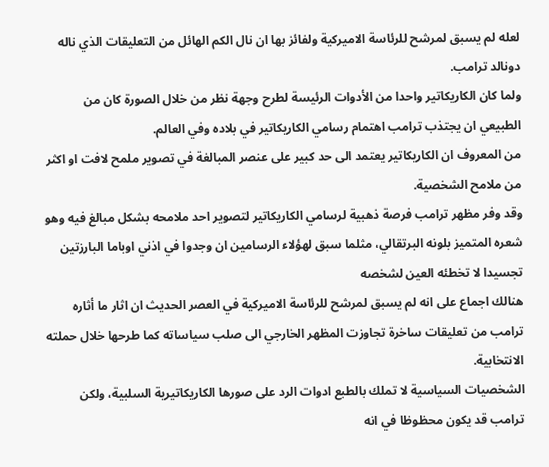لعله لم يسبق لمرشح للرئاسة الاميركية ولفائز بها ان نال الكم الهائل من التعليقات الذي ناله دونالد ترامب.
ولما كان الكاريكاتير واحدا من الأدوات الرئيسة لطرح وجهة نظر من خلال الصورة كان من الطبيعي ان يجتذب ترامب اهتمام رسامي الكاريكاتير في بلاده وفي العالم.
من المعروف ان الكاريكاتير يعتمد الى حد كبير على عنصر المبالغة في تصوير ملمح لافت او اكثر من ملامح الشخصية.
وقد وفر مظهر ترامب فرصة ذهبية لرسامي الكاريكاتير لتصوير احد ملامحه بشكل مبالغ فيه وهو شعره المتميز بلونه البرتقالي، مثلما سبق لهؤلاء الرسامين ان وجدوا في اذني اوباما البارزتين تجسيدا لا تخطئه العين لشخصه
هنالك اجماع على انه لم يسبق لمرشح للرئاسة الاميركية في العصر الحديث ان اثار ما أثاره ترامب من تعليقات ساخرة تجاوزت المظهر الخارجي الى صلب سياساته كما طرحها خلال حملته الانتخابية.
الشخصيات السياسية لا تملك بالطبع ادوات الرد على صورها الكاريكاتيرية السلبية، ولكن ترامب قد يكون محظوظا في انه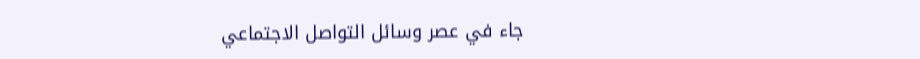جاء في عصر وسائل التواصل الاجتماعي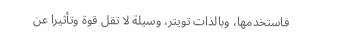فاستخدمها، وبالذات تويتر، وسيلة لا تقل قوة وتأثيرا عن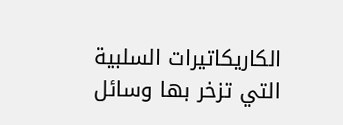الكاريكاتيرات السلبية التي تزخر بها وسائل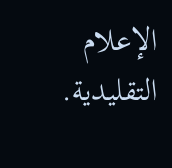الإعلام التقليدية.